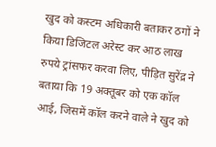खुद को कस्टम अधिकारी बताकर ठगों ने किया डिजिटल अरेस्ट कर आठ लाख रुपये ट्रांसफर करवा लिए, पीड़ित सुरेंद्र ने बताया कि 19 अक्तूबर को एक कॉल आई, जिसमें कॉल करने वाले ने खुद को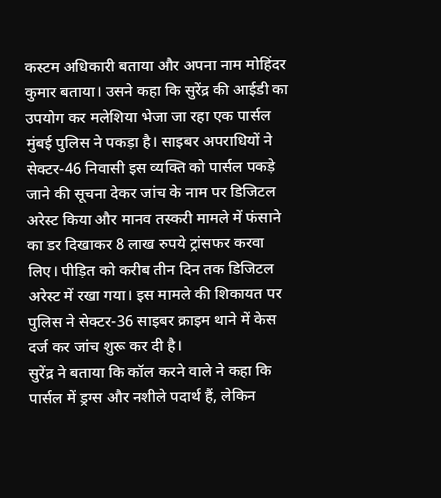कस्टम अधिकारी बताया और अपना नाम मोहिंदर कुमार बताया। उसने कहा कि सुरेंद्र की आईडी का उपयोग कर मलेशिया भेजा जा रहा एक पार्सल मुंबई पुलिस ने पकड़ा है। साइबर अपराधियों ने सेक्टर-46 निवासी इस व्यक्ति को पार्सल पकड़े जाने की सूचना देकर जांच के नाम पर डिजिटल अरेस्ट किया और मानव तस्करी मामले में फंसाने का डर दिखाकर 8 लाख रुपये ट्रांसफर करवा लिए। पीड़ित को करीब तीन दिन तक डिजिटल अरेस्ट में रखा गया। इस मामले की शिकायत पर पुलिस ने सेक्टर-36 साइबर क्राइम थाने में केस दर्ज कर जांच शुरू कर दी है।
सुरेंद्र ने बताया कि कॉल करने वाले ने कहा कि पार्सल में ड्रग्स और नशीले पदार्थ हैं, लेकिन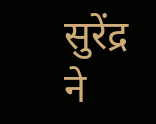सुरेंद्र ने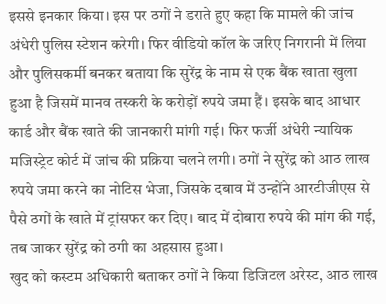इससे इनकार किया। इस पर ठगों ने डराते हुए कहा कि मामले की जांच अंधेरी पुलिस स्टेशन करेगी। फिर वीडियो कॉल के जरिए निगरानी में लिया और पुलिसकर्मी बनकर बताया कि सुरेंद्र के नाम से एक बैंक खाता खुला हुआ है जिसमें मानव तस्करी के करोड़ों रुपये जमा हैं। इसके बाद आधार कार्ड और बैंक खाते की जानकारी मांगी गई। फिर फर्जी अंधेरी न्यायिक मजिस्ट्रेट कोर्ट में जांच की प्रक्रिया चलने लगी। ठगों ने सुरेंद्र को आठ लाख रुपये जमा करने का नोटिस भेजा, जिसके दबाव में उन्होंने आरटीजीएस से पैसे ठगों के खाते में ट्रांसफर कर दिए। बाद में दोबारा रुपये की मांग की गई, तब जाकर सुरेंद्र को ठगी का अहसास हुआ।
खुद को कस्टम अधिकारी बताकर ठगों ने किया डिजिटल अरेस्ट, आठ लाख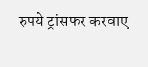रुपये ट्रांसफर करवाए